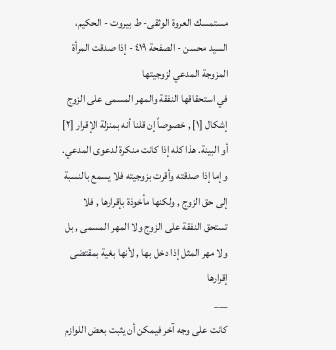مستمسك العروة الوثقى- ط بیروت - الحكيم، السيد محسن - الصفحة ٤١٩ - إذا صدقت المرأة المزوجة المدعي لزوجيتها
في استحقاقها النفقة والمهر المسمى على الزوج إشكال [١] , خصوصاً إن قلنا أنه بمنزلة الإقرار [٢] أو البينة. هذا كله إذا كانت منكرة لدعوى المدعي. وإما إذا صدقته وأقرت بزوجيته فلا يسمع بالنسبة إلى حق الزوج , ولكنها مأخوذة بإقرارها , فلا تستحق النفقة على الزوج ولا المهر المسمى , بل ولا مهر المثل إذا دخل بها , لأنها بغية بمقتضى إقرارها
___
كانت على وجه آخر فيمكن أن يثبت بعض اللوازم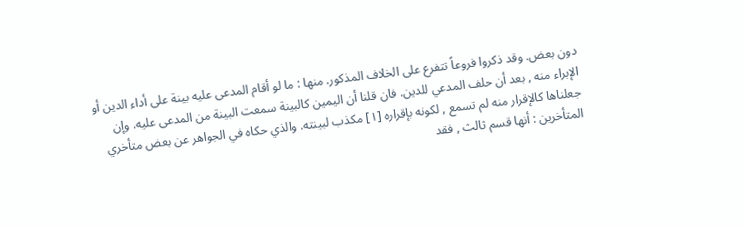دون بعض. وقد ذكروا فروعاً تتفرع على الخلاف المذكور. منها : ما لو أقام المدعى عليه بينة على أداء الدين أو الإبراء منه , بعد أن حلف المدعي للدين. فان قلنا أن اليمين كالبينة سمعت البينة من المدعى عليه. وإن جعلناها كالإقرار منه لم تسمع , لكونه بإقراره [١] مكذب لبينته. والذي حكاه في الجواهر عن بعض متأخري المتأخرين : أنها قسم ثالث , فقد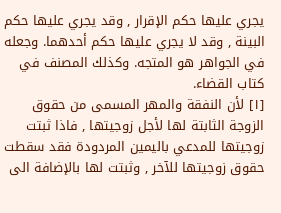يجري عليها حكم الإقرار , وقد يجري عليها حكم البينة , وقد لا يجري عليها حكم أحدهما. وجعله في الجواهر هو المتجه. وكذلك المصنف في كتاب القضاء.
[١] لأن النفقة والمهر المسمى من حقوق الزوجة الثابتة لها لأجل زوجيتها , فاذا ثبتت زوجيتها للمدعي باليمين المردودة فقد سقطت حقوق زوجيتها للآخر , وثبتت لها بالإضافة الى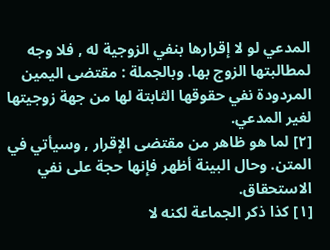المدعي لو لا إقرارها بنفي الزوجية له , فلا وجه لمطالبتها الزوج بها. وبالجملة : مقتضى اليمين المردودة نفي حقوقها الثابتة لها من جهة زوجيتها لغير المدعي.
[٢] لما هو ظاهر من مقتضى الإقرار , وسيأتي في المتن. وحال البينة أظهر فإنها حجة على نفي الاستحقاق.
[١] كذا ذكر الجماعة لكنه لا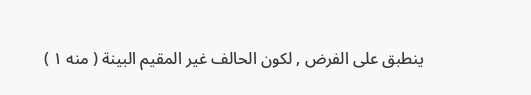ينطبق على الفرض , لكون الحالف غير المقيم البينة ( منه ١ )